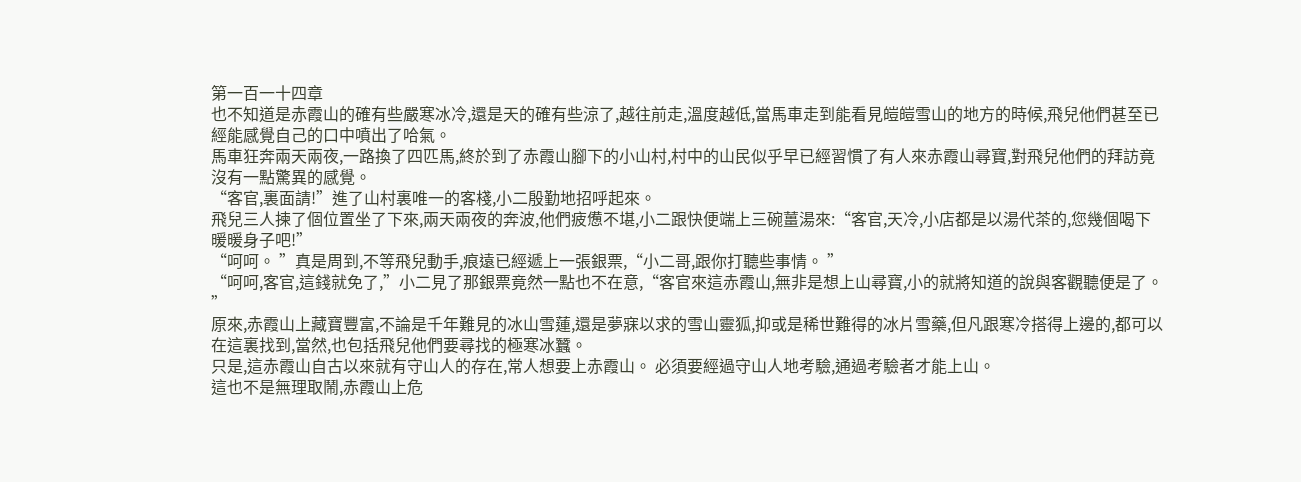第一百一十四章
也不知道是赤霞山的確有些嚴寒冰冷,還是天的確有些涼了,越往前走,溫度越低,當馬車走到能看見皚皚雪山的地方的時候,飛兒他們甚至已經能感覺自己的口中噴出了哈氣。
馬車狂奔兩天兩夜,一路換了四匹馬,終於到了赤霞山腳下的小山村,村中的山民似乎早已經習慣了有人來赤霞山尋寶,對飛兒他們的拜訪竟沒有一點驚異的感覺。
“客官,裏面請!”進了山村裏唯一的客棧,小二殷勤地招呼起來。
飛兒三人揀了個位置坐了下來,兩天兩夜的奔波,他們疲憊不堪,小二跟快便端上三碗薑湯來:“客官,天冷,小店都是以湯代茶的,您幾個喝下暖暖身子吧!”
“呵呵。 ”真是周到,不等飛兒動手,痕遠已經遞上一張銀票,“小二哥,跟你打聽些事情。 ”
“呵呵,客官,這錢就免了,”小二見了那銀票竟然一點也不在意,“客官來這赤霞山,無非是想上山尋寶,小的就將知道的說與客觀聽便是了。 ”
原來,赤霞山上藏寶豐富,不論是千年難見的冰山雪蓮,還是夢寐以求的雪山靈狐,抑或是稀世難得的冰片雪藥,但凡跟寒冷搭得上邊的,都可以在這裏找到,當然,也包括飛兒他們要尋找的極寒冰蠶。
只是,這赤霞山自古以來就有守山人的存在,常人想要上赤霞山。 必須要經過守山人地考驗,通過考驗者才能上山。
這也不是無理取鬧,赤霞山上危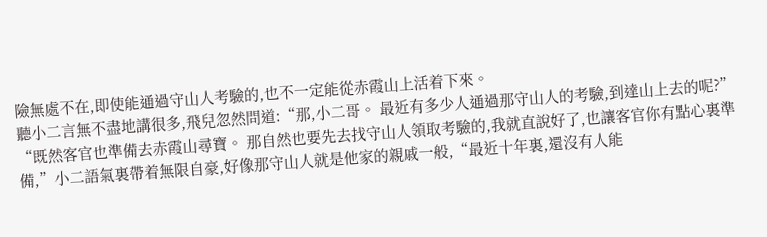險無處不在,即使能通過守山人考驗的,也不一定能從赤霞山上活着下來。
聽小二言無不盡地講很多,飛兒忽然問道:“那,小二哥。 最近有多少人通過那守山人的考驗,到達山上去的呢?”
“既然客官也準備去赤霞山尋寶。 那自然也要先去找守山人領取考驗的,我就直說好了,也讓客官你有點心裏準備,”小二語氣裏帶着無限自豪,好像那守山人就是他家的親戚一般,“最近十年裏,還沒有人能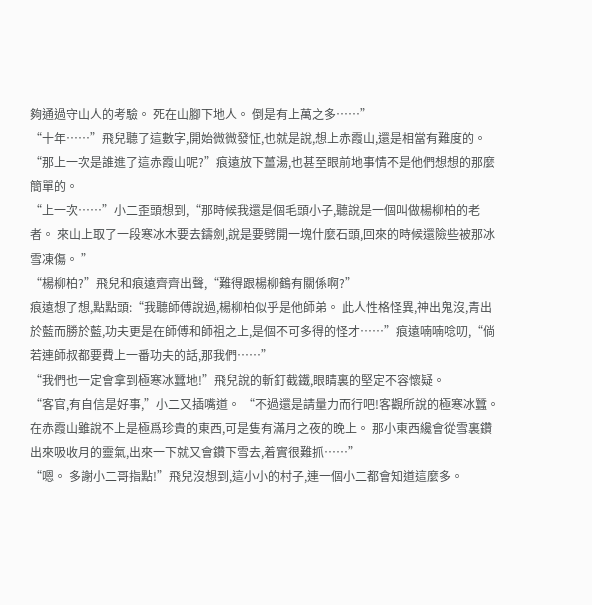夠通過守山人的考驗。 死在山腳下地人。 倒是有上萬之多……”
“十年……”飛兒聽了這數字,開始微微發怔,也就是說,想上赤霞山,還是相當有難度的。
“那上一次是誰進了這赤霞山呢?”痕遠放下薑湯,也甚至眼前地事情不是他們想想的那麼簡單的。
“上一次……”小二歪頭想到,“那時候我還是個毛頭小子,聽說是一個叫做楊柳柏的老者。 來山上取了一段寒冰木要去鑄劍,說是要劈開一塊什麼石頭,回來的時候還險些被那冰雪凍傷。 ”
“楊柳柏?”飛兒和痕遠齊齊出聲,“難得跟楊柳鶴有關係啊?”
痕遠想了想,點點頭:“我聽師傅說過,楊柳柏似乎是他師弟。 此人性格怪異,神出鬼沒,青出於藍而勝於藍,功夫更是在師傅和師祖之上,是個不可多得的怪才……”痕遠喃喃唸叨,“倘若連師叔都要費上一番功夫的話,那我們……”
“我們也一定會拿到極寒冰蠶地!”飛兒說的斬釘截鐵,眼睛裏的堅定不容懷疑。
“客官,有自信是好事,”小二又插嘴道。 “不過還是請量力而行吧!客觀所說的極寒冰蠶。 在赤霞山雖說不上是極爲珍貴的東西,可是隻有滿月之夜的晚上。 那小東西纔會從雪裏鑽出來吸收月的靈氣,出來一下就又會鑽下雪去,着實很難抓……”
“嗯。 多謝小二哥指點!”飛兒沒想到,這小小的村子,連一個小二都會知道這麼多。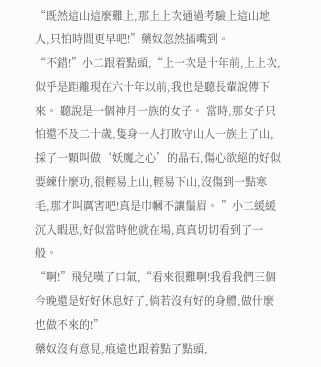“既然這山這麼難上,那上上次通過考驗上這山地人,只怕時間更早吧!”藥奴忽然插嘴到。
“不錯!”小二跟着點頭,“上一次是十年前,上上次,似乎是距離現在六十年以前,我也是聽長輩說傳下來。 聽說是一個神月一族的女子。 當時,那女子只怕還不及二十歲,隻身一人打敗守山人一族上了山,採了一顆叫做‘妖魔之心’的晶石,傷心欲絕的好似要練什麼功,很輕易上山,輕易下山,沒傷到一點寒毛,那才叫厲害吧!真是巾幗不讓鬚眉。 ”小二緩緩沉入暇思,好似當時他就在場,真真切切看到了一般。
“啊!”飛兒嘆了口氣,“看來很難啊!我看我們三個今晚還是好好休息好了,倘若沒有好的身體,做什麼也做不來的!”
藥奴沒有意見,痕遠也跟着點了點頭,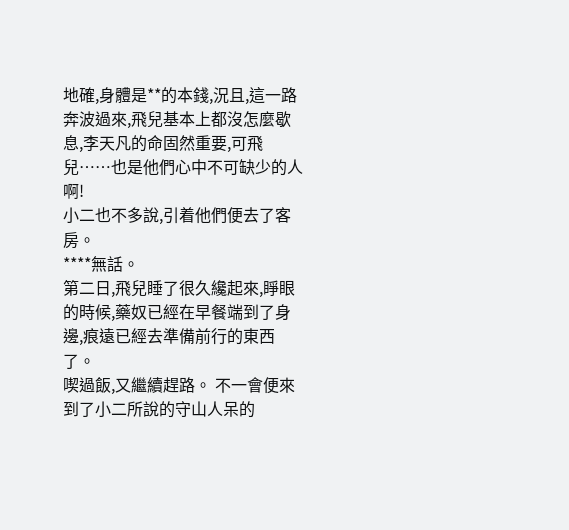地確,身體是**的本錢,況且,這一路奔波過來,飛兒基本上都沒怎麼歇息,李天凡的命固然重要,可飛兒……也是他們心中不可缺少的人啊!
小二也不多說,引着他們便去了客房。
****無話。
第二日,飛兒睡了很久纔起來,睜眼的時候,藥奴已經在早餐端到了身邊,痕遠已經去準備前行的東西了。
喫過飯,又繼續趕路。 不一會便來到了小二所說的守山人呆的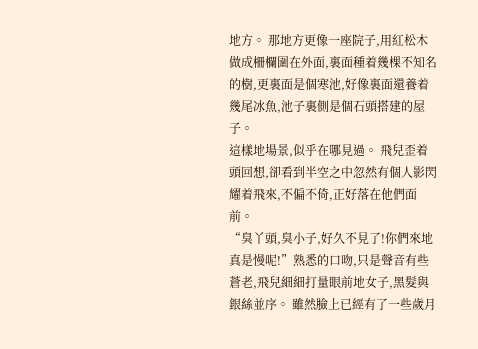地方。 那地方更像一座院子,用紅松木做成柵欄圍在外面,裏面種着幾棵不知名的樹,更裏面是個寒池,好像裏面還養着幾尾冰魚,池子裏側是個石頭搭建的屋子。
這樣地場景,似乎在哪見過。 飛兒歪着頭回想,卻看到半空之中忽然有個人影閃耀着飛來,不偏不倚,正好落在他們面前。
“臭丫頭,臭小子,好久不見了!你們來地真是慢呢!”熟悉的口吻,只是聲音有些蒼老,飛兒細細打量眼前地女子,黑髮與銀絲並序。 雖然臉上已經有了一些歲月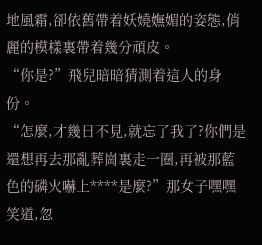地風霜,卻依舊帶着妖嬈嫵媚的姿態,俏麗的模樣裏帶着幾分頑皮。
“你是?”飛兒暗暗猜測着這人的身份。
“怎麼,才幾日不見,就忘了我了?你們是還想再去那亂葬崗裏走一圈,再被那藍色的磷火嚇上****是麼?”那女子嘿嘿笑道,忽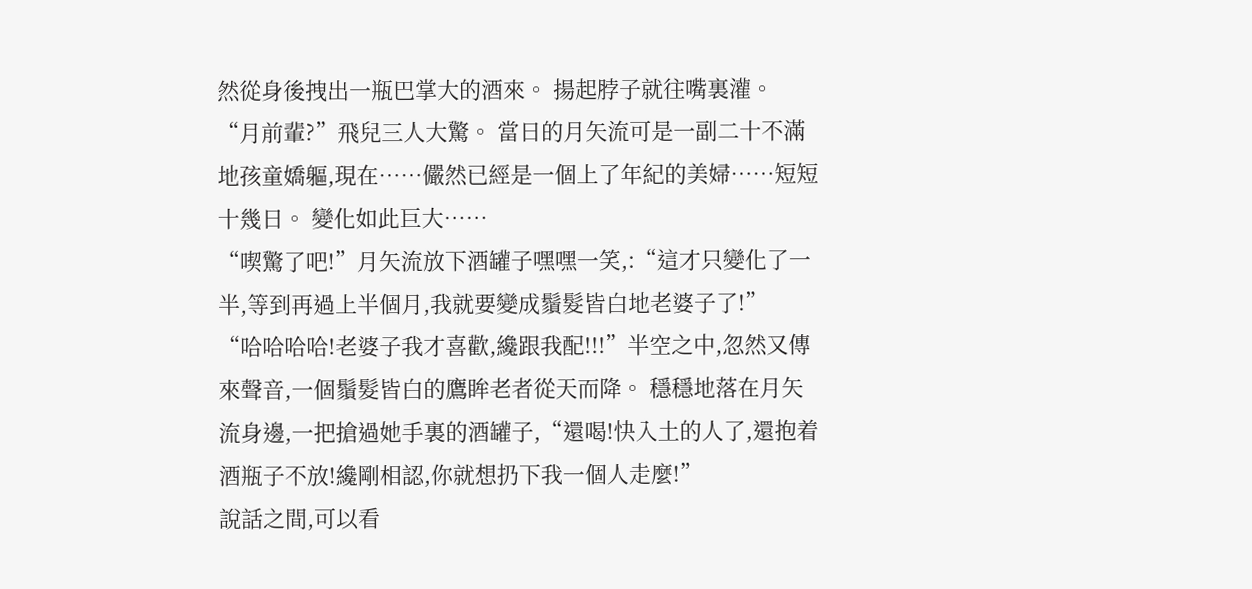然從身後拽出一瓶巴掌大的酒來。 揚起脖子就往嘴裏灌。
“月前輩?”飛兒三人大驚。 當日的月矢流可是一副二十不滿地孩童嬌軀,現在……儼然已經是一個上了年紀的美婦……短短十幾日。 變化如此巨大……
“喫驚了吧!”月矢流放下酒罐子嘿嘿一笑,:“這才只變化了一半,等到再過上半個月,我就要變成鬚髮皆白地老婆子了!”
“哈哈哈哈!老婆子我才喜歡,纔跟我配!!!”半空之中,忽然又傳來聲音,一個鬚髮皆白的鷹眸老者從天而降。 穩穩地落在月矢流身邊,一把搶過她手裏的酒罐子,“還喝!快入土的人了,還抱着酒瓶子不放!纔剛相認,你就想扔下我一個人走麼!”
說話之間,可以看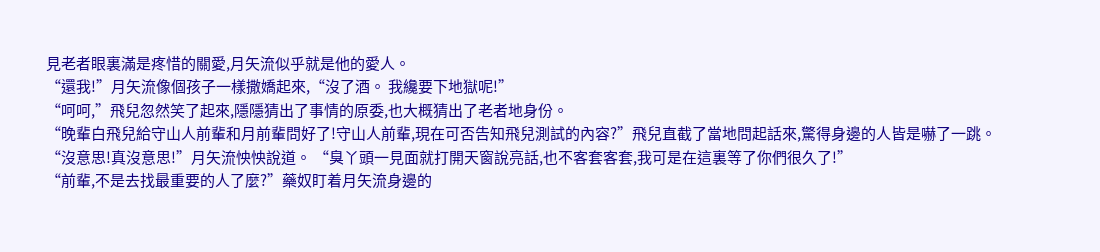見老者眼裏滿是疼惜的關愛,月矢流似乎就是他的愛人。
“還我!”月矢流像個孩子一樣撒嬌起來,“沒了酒。 我纔要下地獄呢!”
“呵呵,”飛兒忽然笑了起來,隱隱猜出了事情的原委,也大概猜出了老者地身份。
“晚輩白飛兒給守山人前輩和月前輩問好了!守山人前輩,現在可否告知飛兒測試的內容?”飛兒直截了當地問起話來,驚得身邊的人皆是嚇了一跳。
“沒意思!真沒意思!”月矢流怏怏說道。 “臭丫頭一見面就打開天窗說亮話,也不客套客套,我可是在這裏等了你們很久了!”
“前輩,不是去找最重要的人了麼?”藥奴盯着月矢流身邊的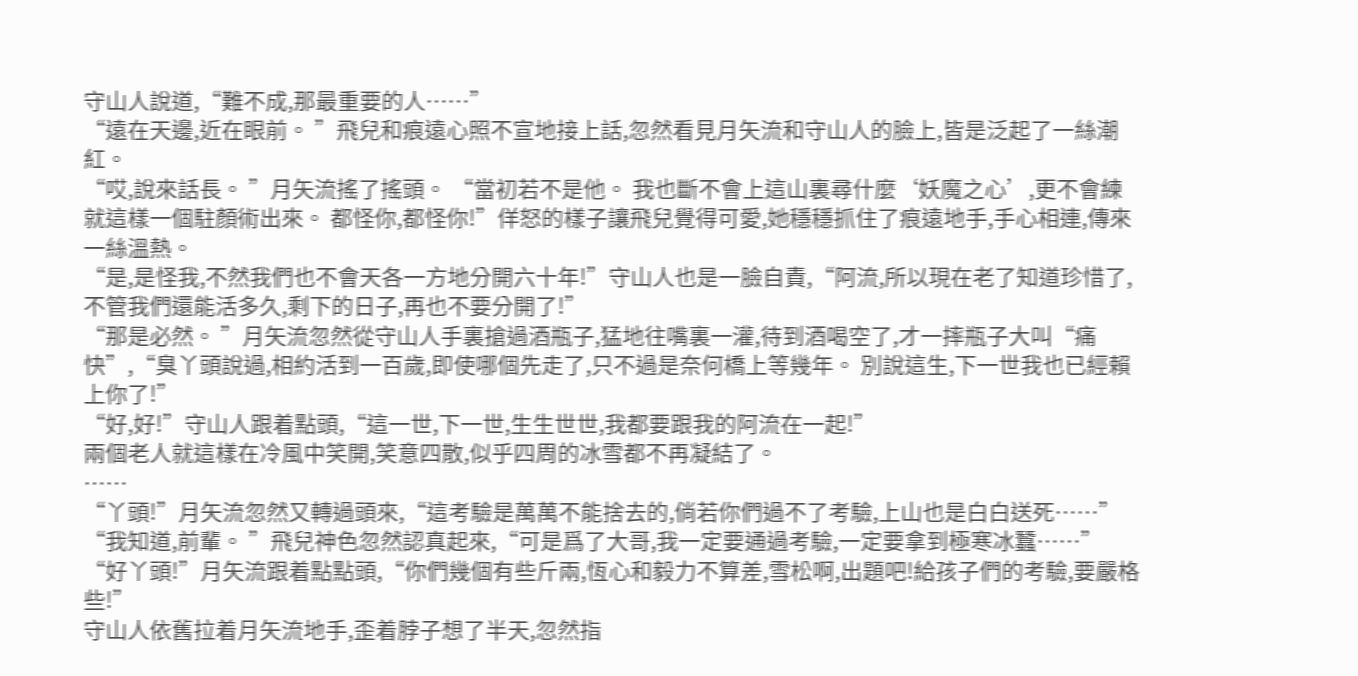守山人說道,“難不成,那最重要的人……”
“遠在天邊,近在眼前。 ”飛兒和痕遠心照不宣地接上話,忽然看見月矢流和守山人的臉上,皆是泛起了一絲潮紅。
“哎,說來話長。 ”月矢流搖了搖頭。 “當初若不是他。 我也斷不會上這山裏尋什麼‘妖魔之心’,更不會練就這樣一個駐顏術出來。 都怪你,都怪你!”佯怒的樣子讓飛兒覺得可愛,她穩穩抓住了痕遠地手,手心相連,傳來一絲溫熱。
“是,是怪我,不然我們也不會天各一方地分開六十年!”守山人也是一臉自責,“阿流,所以現在老了知道珍惜了,不管我們還能活多久,剩下的日子,再也不要分開了!”
“那是必然。 ”月矢流忽然從守山人手裏搶過酒瓶子,猛地往嘴裏一灌,待到酒喝空了,才一摔瓶子大叫“痛快”,“臭丫頭說過,相約活到一百歲,即使哪個先走了,只不過是奈何橋上等幾年。 別說這生,下一世我也已經賴上你了!”
“好,好!”守山人跟着點頭,“這一世,下一世,生生世世,我都要跟我的阿流在一起!”
兩個老人就這樣在冷風中笑開,笑意四散,似乎四周的冰雪都不再凝結了。
……
“丫頭!”月矢流忽然又轉過頭來,“這考驗是萬萬不能捨去的,倘若你們過不了考驗,上山也是白白送死……”
“我知道,前輩。 ”飛兒神色忽然認真起來,“可是爲了大哥,我一定要通過考驗,一定要拿到極寒冰蠶……”
“好丫頭!”月矢流跟着點點頭,“你們幾個有些斤兩,恆心和毅力不算差,雪松啊,出題吧!給孩子們的考驗,要嚴格些!”
守山人依舊拉着月矢流地手,歪着脖子想了半天,忽然指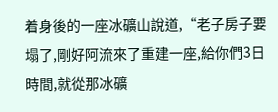着身後的一座冰礦山說道,“老子房子要塌了,剛好阿流來了重建一座,給你們3日時間,就從那冰礦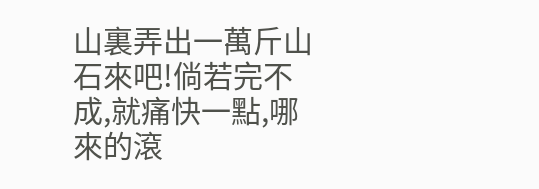山裏弄出一萬斤山石來吧!倘若完不成,就痛快一點,哪來的滾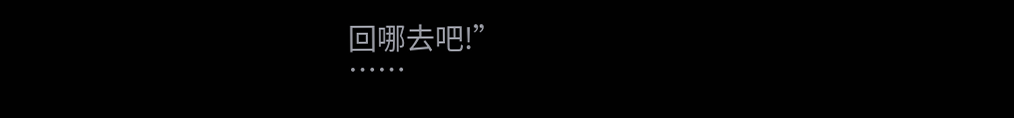回哪去吧!”
……